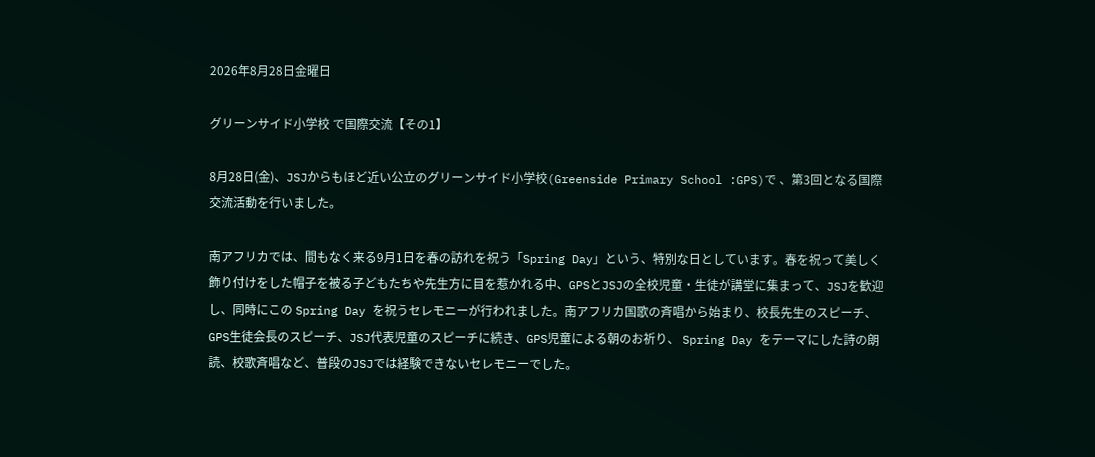2026年8月28日金曜日

グリーンサイド小学校 で国際交流【その1】

8月28日(金)、JSJからもほど近い公立のグリーンサイド小学校(Greenside Primary School :GPS)で 、第3回となる国際交流活動を行いました。

南アフリカでは、間もなく来る9月1日を春の訪れを祝う「Spring Day」という、特別な日としています。春を祝って美しく飾り付けをした帽子を被る子どもたちや先生方に目を惹かれる中、GPSとJSJの全校児童・生徒が講堂に集まって、JSJを歓迎し、同時にこの Spring Day を祝うセレモニーが行われました。南アフリカ国歌の斉唱から始まり、校長先生のスピーチ、GPS生徒会長のスピーチ、JSJ代表児童のスピーチに続き、GPS児童による朝のお祈り、 Spring Day をテーマにした詩の朗読、校歌斉唱など、普段のJSJでは経験できないセレモニーでした。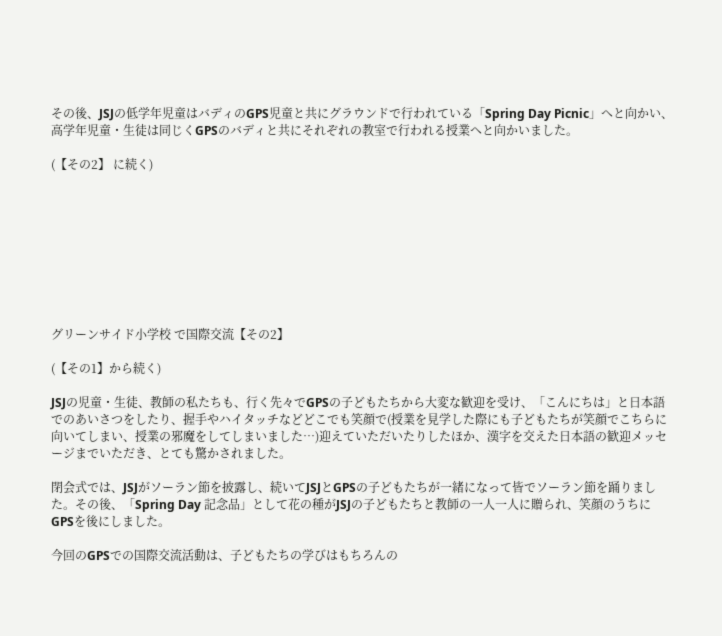その後、JSJの低学年児童はバディのGPS児童と共にグラウンドで行われている「Spring Day Picnic」へと向かい、高学年児童・生徒は同じくGPSのバディと共にそれぞれの教室で行われる授業へと向かいました。

(【その2】 に続く)









グリーンサイド小学校 で国際交流【その2】

(【その1】から続く)

JSJの児童・生徒、教師の私たちも、行く先々でGPSの子どもたちから大変な歓迎を受け、「こんにちは」と日本語でのあいさつをしたり、握手やハイタッチなどどこでも笑顔で(授業を見学した際にも子どもたちが笑顔でこちらに向いてしまい、授業の邪魔をしてしまいました…)迎えていただいたりしたほか、漢字を交えた日本語の歓迎メッセージまでいただき、とても驚かされました。

閉会式では、JSJがソーラン節を披露し、続いてJSJとGPSの子どもたちが一緒になって皆でソーラン節を踊りました。その後、「Spring Day 記念品」として花の種がJSJの子どもたちと教師の一人一人に贈られ、笑顔のうちにGPSを後にしました。

今回のGPSでの国際交流活動は、子どもたちの学びはもちろんの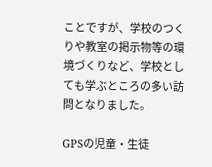ことですが、学校のつくりや教室の掲示物等の環境づくりなど、学校としても学ぶところの多い訪問となりました。

GPSの児童・生徒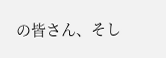の皆さん、そし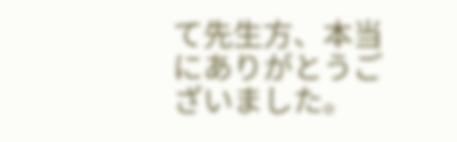て先生方、本当にありがとうございました。